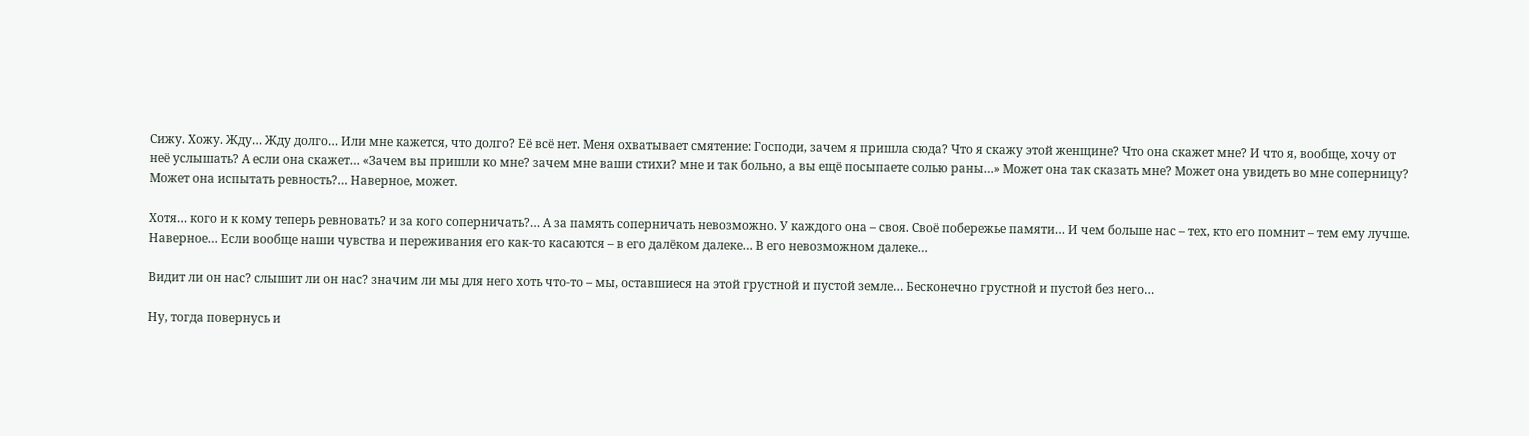Сижу. Хожу. Жду… Жду долго… Или мне кажется, что долго? Её всё нет. Меня охватывает смятение: Господи, зачем я пришла сюда? Что я скажу этой женщине? Что она скажет мне? И что я, вообще, хочу от неё услышать? А если она скажет… «Зачем вы пришли ко мне? зачем мне ваши стихи? мне и так больно, а вы ещё посыпаете солью раны…» Может она так сказать мне? Может она увидеть во мне соперницу? Может она испытать ревность?… Наверное, может.

Хотя… кого и к кому теперь ревновать? и за кого соперничать?… А за память соперничать невозможно. У каждого она – своя. Своё побережье памяти… И чем больше нас – тех, кто его помнит – тем ему лучше. Наверное… Если вообще наши чувства и переживания его как-то касаются – в его далёком далеке… В его невозможном далеке…

Видит ли он нас? слышит ли он нас? значим ли мы для него хоть что-то – мы, оставшиеся на этой грустной и пустой земле… Бесконечно грустной и пустой без него…

Ну, тогда повернусь и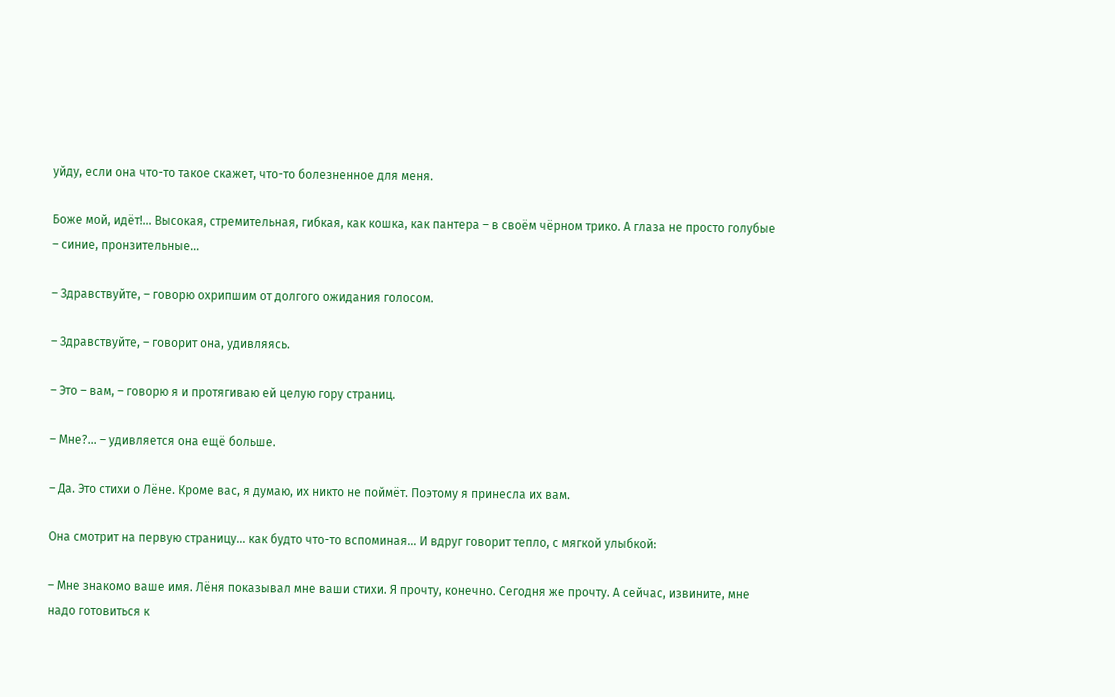уйду, если она что-то такое скажет, что-то болезненное для меня.

Боже мой, идёт!… Высокая, стремительная, гибкая, как кошка, как пантера – в своём чёрном трико. А глаза не просто голубые – синие, пронзительные…

– Здравствуйте, – говорю охрипшим от долгого ожидания голосом.

– Здравствуйте, – говорит она, удивляясь.

– Это – вам, – говорю я и протягиваю ей целую гору страниц.

– Мне?… – удивляется она ещё больше.

– Да. Это стихи о Лёне. Кроме вас, я думаю, их никто не поймёт. Поэтому я принесла их вам.

Она смотрит на первую страницу… как будто что-то вспоминая… И вдруг говорит тепло, с мягкой улыбкой:

– Мне знакомо ваше имя. Лёня показывал мне ваши стихи. Я прочту, конечно. Сегодня же прочту. А сейчас, извините, мне надо готовиться к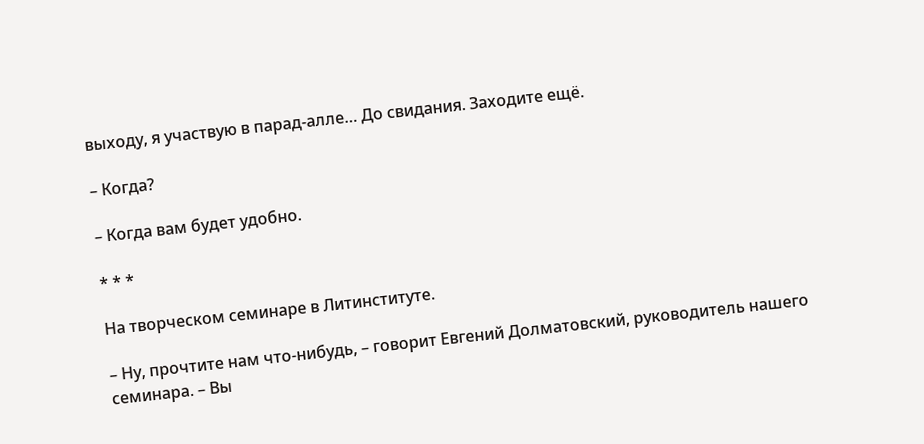выходу, я участвую в парад-алле… До свидания. Заходите ещё.

– Когда?

– Когда вам будет удобно.

* * *

На творческом семинаре в Литинституте.

– Ну, прочтите нам что-нибудь, – говорит Евгений Долматовский, руководитель нашего семинара. – Вы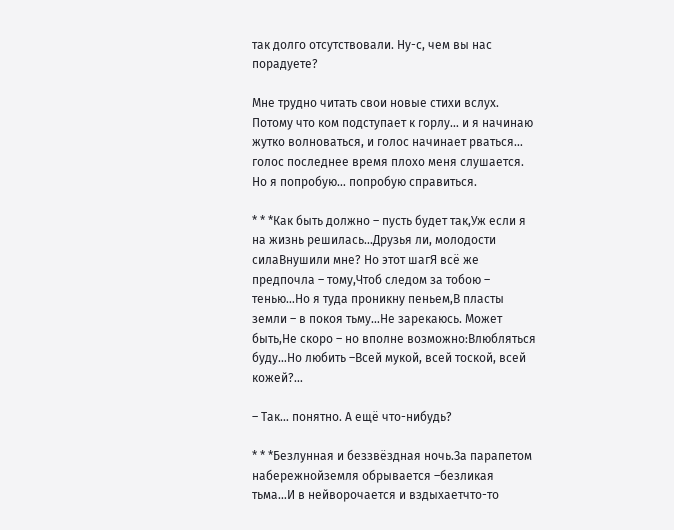так долго отсутствовали. Ну-с, чем вы нас порадуете?

Мне трудно читать свои новые стихи вслух. Потому что ком подступает к горлу… и я начинаю жутко волноваться, и голос начинает рваться… голос последнее время плохо меня слушается. Но я попробую… попробую справиться.

* * *Как быть должно – пусть будет так,Уж если я на жизнь решилась…Друзья ли, молодости силаВнушили мне? Но этот шагЯ всё же предпочла – тому,Чтоб следом за тобою – тенью…Но я туда проникну пеньем,В пласты земли – в покоя тьму…Не зарекаюсь. Может быть,Не скоро – но вполне возможно:Влюбляться буду…Но любить –Всей мукой, всей тоской, всей кожей?…

– Так… понятно. А ещё что-нибудь?

* * *Безлунная и беззвёздная ночь.За парапетом набережнойземля обрывается –безликая тьма…И в нейворочается и вздыхаетчто-то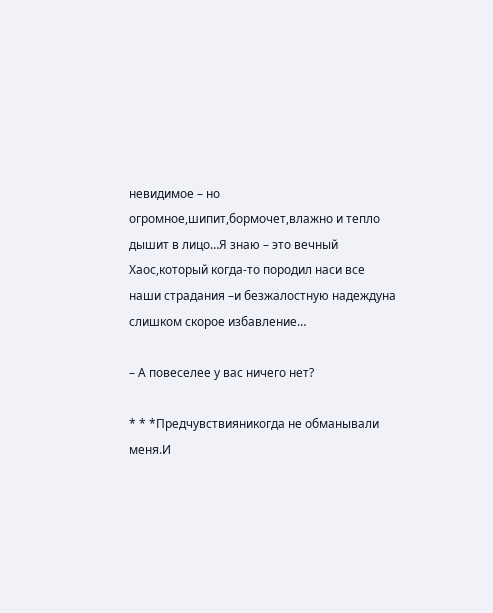невидимое – но огромное,шипит,бормочет,влажно и тепло дышит в лицо…Я знаю – это вечный Хаос,который когда-то породил наси все наши страдания –и безжалостную надеждуна слишком скорое избавление…

– А повеселее у вас ничего нет?

* * *Предчувствияникогда не обманывали меня.И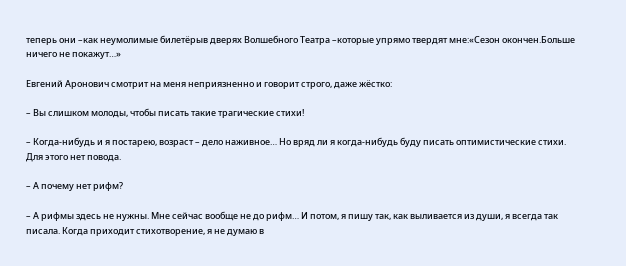теперь они –как неумолимые билетёрыв дверях Волшебного Театра –которые упрямо твердят мне:«Сезон окончен.Больше ничего не покажут…»

Евгений Аронович смотрит на меня неприязненно и говорит строго, даже жёстко:

– Вы слишком молоды, чтобы писать такие трагические стихи!

– Когда-нибудь и я постарею, возраст – дело наживное… Но вряд ли я когда-нибудь буду писать оптимистические стихи. Для этого нет повода.

– А почему нет рифм?

– А рифмы здесь не нужны. Мне сейчас вообще не до рифм… И потом, я пишу так, как выливается из души, я всегда так писала. Когда приходит стихотворение, я не думаю в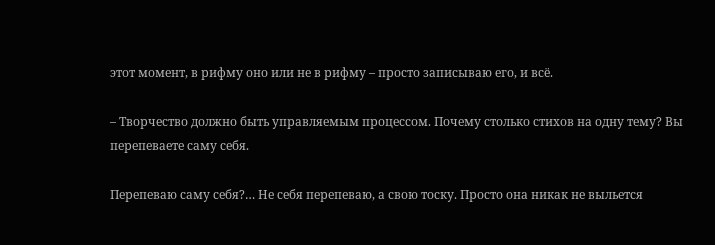этот момент, в рифму оно или не в рифму – просто записываю его, и всё.

– Творчество должно быть управляемым процессом. Почему столько стихов на одну тему? Вы перепеваете саму себя.

Перепеваю саму себя?… Не себя перепеваю, а свою тоску. Просто она никак не выльется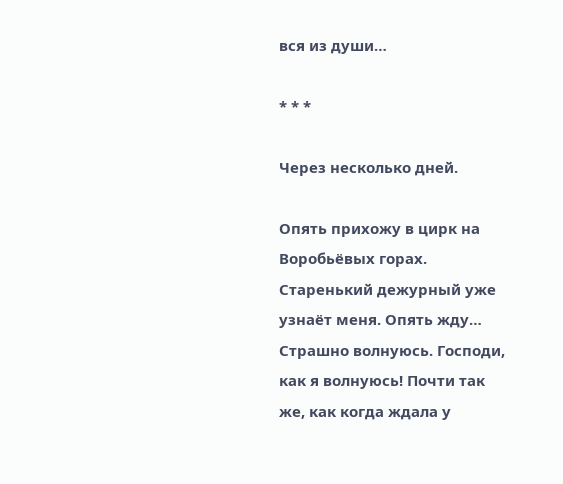вся из души…

* * *

Через несколько дней.

Опять прихожу в цирк на Воробьёвых горах. Старенький дежурный уже узнаёт меня. Опять жду… Страшно волнуюсь. Господи, как я волнуюсь! Почти так же, как когда ждала у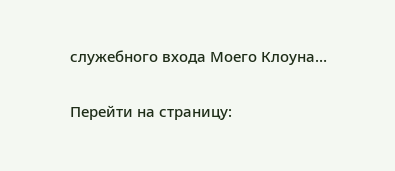служебного входа Моего Клоуна…

Перейти на страницу: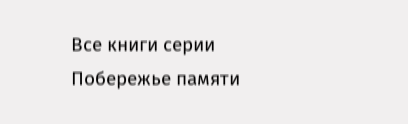Все книги серии Побережье памяти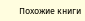Похожие книги